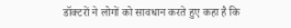डॉक्टरों ने लोगों को सावधान करते हुए कहा है कि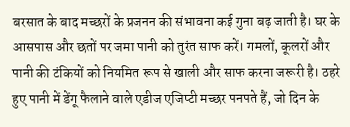बरसात के बाद मच्छरों के प्रजनन की संभावना कई गुना बढ़ जाती है। घर के आसपास और छतों पर जमा पानी को तुरंत साफ करें। गमलों, कूलरों और पानी की टंकियों को नियमित रूप से खाली और साफ करना जरूरी है। ठहरे हुए पानी में डेंगू फैलाने वाले एडीज एजिप्टी मच्छर पनपते हैं, जो दिन के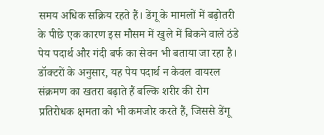समय अधिक सक्रिय रहते हैं। डेंगू के मामलों में बढ़ोतरी के पीछे एक कारण इस मौसम में खुले में बिकने वाले ठंडे पेय पदार्थ और गंदी बर्फ का सेवन भी बताया जा रहा है।
डॉक्टरों के अनुसार, यह पेय पदार्थ न केवल वायरल संक्रमण का खतरा बढ़ाते हैं बल्कि शरीर की रोग प्रतिरोधक क्षमता को भी कमजोर करते हैं, जिससे डेंगू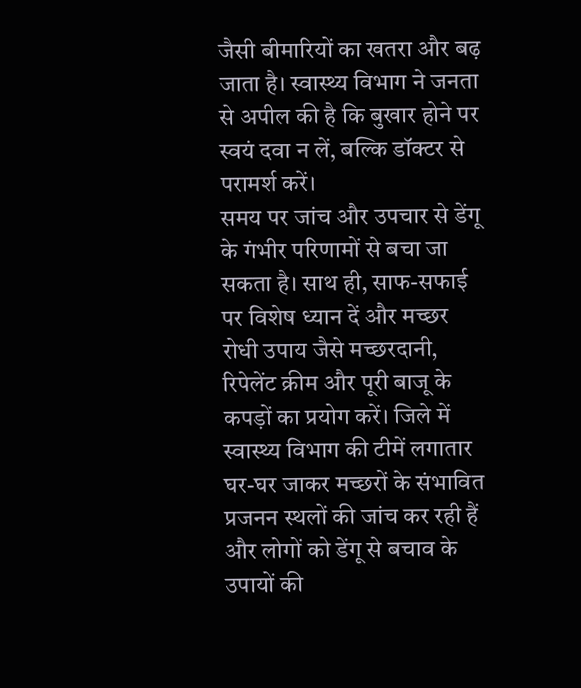जैसी बीमारियों का खतरा और बढ़ जाता है। स्वास्थ्य विभाग ने जनता से अपील की है कि बुखार होने पर स्वयं दवा न लें, बल्कि डॉक्टर से परामर्श करें।
समय पर जांच और उपचार से डेंगू के गंभीर परिणामों से बचा जा सकता है। साथ ही, साफ-सफाई पर विशेष ध्यान दें और मच्छर रोधी उपाय जैसे मच्छरदानी, रिपेलेंट क्रीम और पूरी बाजू के कपड़ों का प्रयोग करें। जिले में स्वास्थ्य विभाग की टीमें लगातार घर-घर जाकर मच्छरों के संभावित प्रजनन स्थलों की जांच कर रही हैं और लोगों को डेंगू से बचाव के उपायों की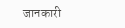जानकारी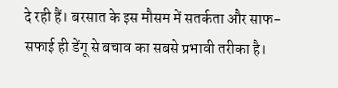दे रही हैं। बरसात के इस मौसम में सतर्कता और साफ-सफाई ही डेंगू से बचाव का सबसे प्रभावी तरीका है।